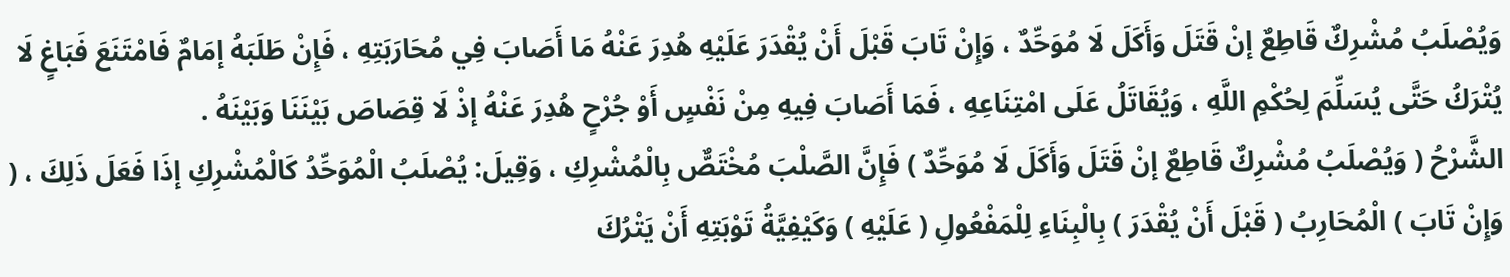وَيُصْلَبُ مُشْرِكٌ قَاطِعٌ إنْ قَتَلَ وَأَكَلَ لَا مُوَحِّدٌ ، وَإِنْ تَابَ قَبْلَ أَنْ يُقْدَرَ عَلَيْهِ هُدِرَ عَنْهُ مَا أَصَابَ فِي مُحَارَبَتِهِ ، فَإِنْ طَلَبَهُ إمَامٌ فَامْتَنَعَ فَبَاغٍ لَا يُتْرَكُ حَتَّى يُسَلِّمَ لِحُكْمِ اللَّهِ ، وَيُقَاتَلُ عَلَى امْتِنَاعِهِ ، فَمَا أَصَابَ فِيهِ مِنْ نَفْسٍ أَوْ جُرْحٍ هُدِرَ عَنْهُ إذْ لَا قِصَاصَ بَيْنَنَا وَبَيْنَهُ .
الشَّرْحُ ( وَيُصْلَبُ مُشْرِكٌ قَاطِعٌ إنْ قَتَلَ وَأَكَلَ لَا مُوَحِّدٌ ) فَإِنَّ الصَّلْبَ مُخْتَصٌّ بِالْمُشْرِكِ ، وَقِيلَ: يُصْلَبُ الْمُوَحِّدُ كَالْمُشْرِكِ إذَا فَعَلَ ذَلِكَ ، ( وَإِنْ تَابَ ) الْمُحَارِبُ ( قَبْلَ أَنْ يُقْدَرَ ) بِالْبِنَاءِ لِلْمَفْعُولِ ( عَلَيْهِ ) وَكَيْفِيَّةُ تَوْبَتِهِ أَنْ يَتْرُكَ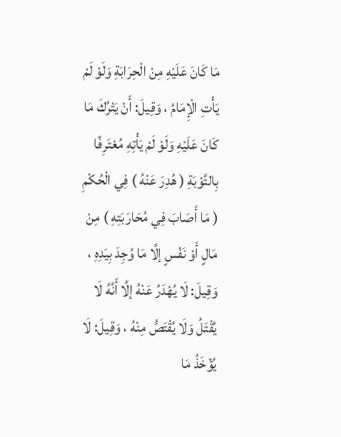مَا كَانَ عَلَيْهِ مِنْ الْحِرَابَةِ وَلَوْ لَمْ يَأْتِ الْإِمَامُ ، وَقِيلَ: أَنْ يَتْرُكَ مَا كَانَ عَلَيْهِ وَلَوْ لَمْ يَأْتِهِ مُعْتَرِفًا بِالتَّوْبَةِ ( هُدِرَ عَنْهُ ) فِي الْحُكْمِ ( مَا أَصَابَ فِي مُحَارَبَتِهِ ) مِنْ مَالٍ أَوْ نَفْسٍ إلَّا مَا وُجِدَ بِيَدِهِ ، وَقِيلَ: لَا يُهْدَرُ عَنْهُ إلَّا أَنَّهُ لَا يُقْتَلُ وَلَا يُقْتَصُّ مِنْهُ ، وَقِيلَ: لَا يُؤْخَذُ مَا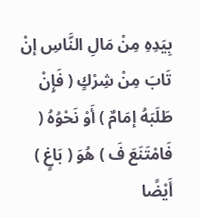بِيَدِهِ مِنْ مَالِ النَّاسِ إنْ تَابَ مِنْ شِرْكٍ ( فَإِنْ طَلَبَهُ إمَامٌ ) أَوْ نَحْوُهُ ( فَامْتَنَعَ فَ ) هُوَ ( بَاغٍ ) أَيْضًا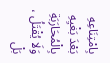بِامْتِنَاعِهِ بَعْدَ بَغْيِهِ بِالْمُحَارَبَةِ وَلَا يُقْتَلُ ، بَلْ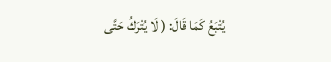يُتْبَعُ كَمَا قَالَ: ( لَا يُتْرَكُ حَتَّى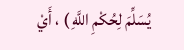يُسَلِّمَ لِحُكْمِ اللَّهِ ) ، أَيْ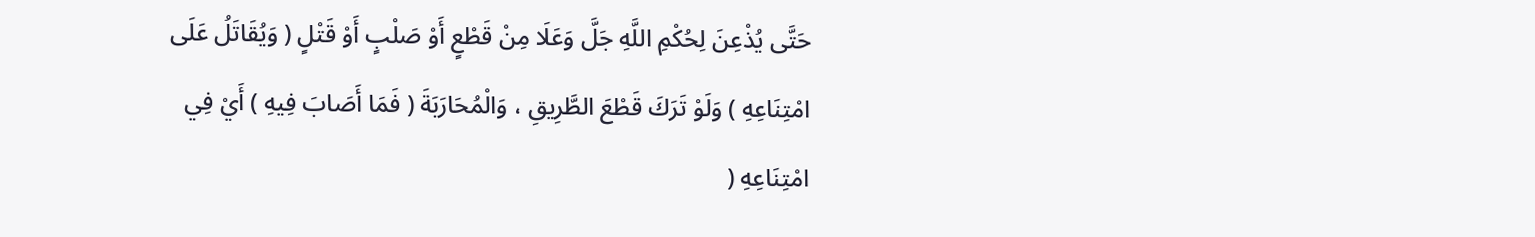حَتَّى يُذْعِنَ لِحُكْمِ اللَّهِ جَلَّ وَعَلَا مِنْ قَطْعٍ أَوْ صَلْبٍ أَوْ قَتْلٍ ( وَيُقَاتَلُ عَلَى امْتِنَاعِهِ ) وَلَوْ تَرَكَ قَطْعَ الطَّرِيقِ ، وَالْمُحَارَبَةَ ( فَمَا أَصَابَ فِيهِ ) أَيْ فِي امْتِنَاعِهِ (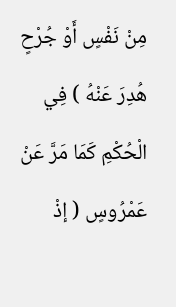مِنْ نَفْسٍ أَوْ جُرْحٍ هُدِرَ عَنْهُ ) فِي الْحُكْمِ كَمَا مَرَّ عَنْ عَمْرُوسٍ ( إذْ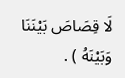لَا قِصَاصَ بَيْنَنَا وَبَيْنَهُ ) .